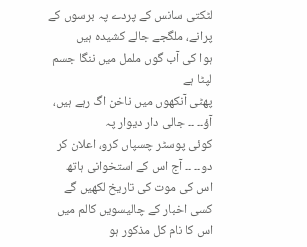لٹکتی سانس کے پردے پہ برسوں کے پرانے، ملگجے جالے کشیدہ ہیں
ہوا کی آب گوں ململ میں ننگا جسم لپٹا ہے
پھٹی آنکھوں میں ناخن اگ رہے ہیں، آؤ۔۔ ۔۔ جالی دار دیوار پہ
کوئی پوسٹر چسپاں کرو، اعلان کر دو۔۔ ۔۔ آج اس کے استخوانی ہاتھ
اس کی موت کی تاریخ لکھیں گے
کسی اخبار کے چالیسویں کالم میں اس کا نام کل مذکور ہو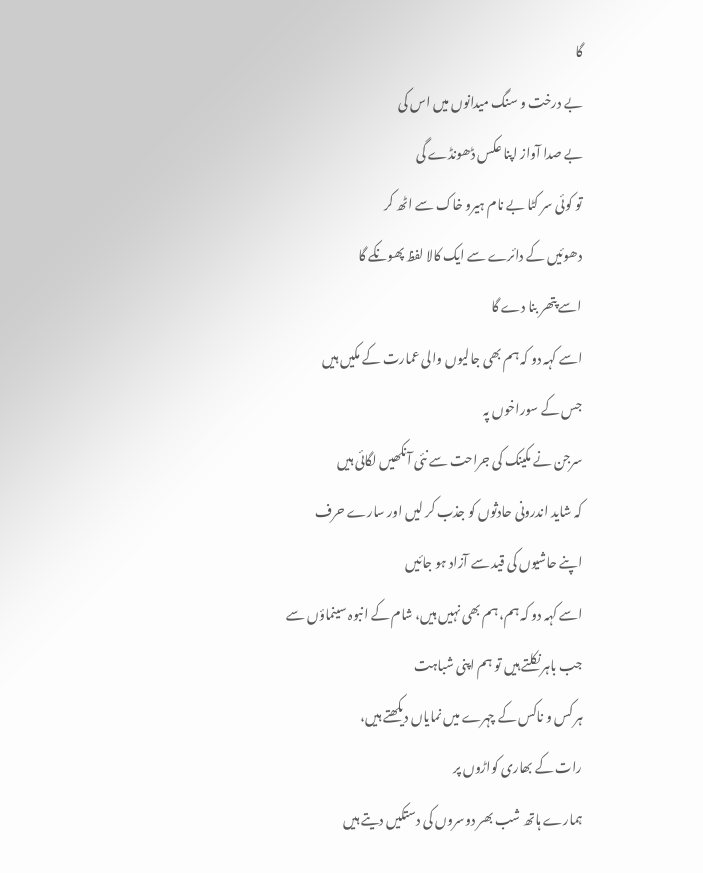گا
بے درخت و سنگ میدانوں میں اس کی
بے صدا آواز اپنا عکس ڈھونڈے گی
تو کوئی سر کٹا بے نام ہیرو خاک سے اٹھ کر
دھوئیں کے دائرے سے ایک کالا لفظ پھونکے گا
اسے پتھر بنا دے گا
اسے کہہ دو کہ ہم بھی جالیوں والی عمارت کے مکیں ہیں
جس کے سوراخوں پہ
سرجن نے مکینک کی جراحت سے نئی آنکھیں لگائی ہیں
کہ شاید اندرونی حادثوں کو جذب کر لیں اور سارے حرف
اپنے حاشیوں کی قید سے آزاد ہو جائیں
اسے کہہ دو کہ ہم، ہم بھی نہیں ہیں، شام کے انبوہ سینماؤں سے
جب باہر نکلتے ہیں تو ہم اپنی شباہت
ہر کس و ناکس کے چہرے میں نمایاں دیکھتے ہیں،
رات کے بھاری کواڑوں پر
ہمارے ہاتھ شب بھر دوسروں کی دستکیں دیتے ہیں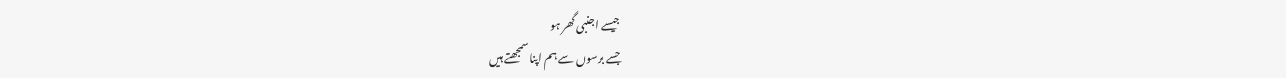جیسے اجنبی گھر ہو
جسے برسوں سے ہم اپنا سمجھتے ہیں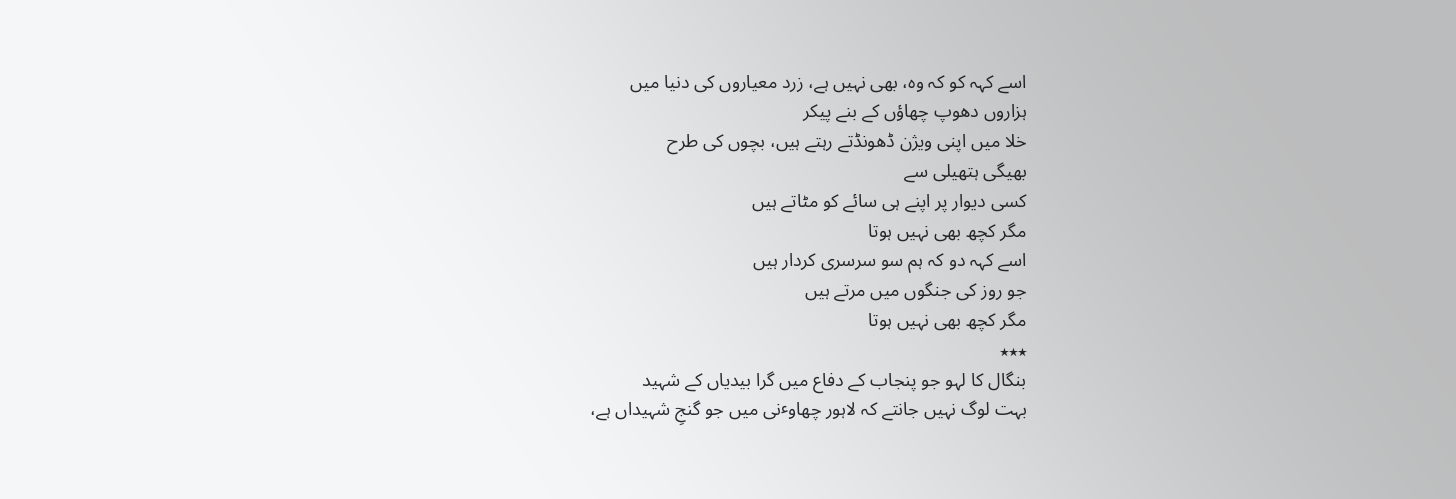اسے کہہ کو کہ وہ، بھی نہیں ہے، زرد معیاروں کی دنیا میں
ہزاروں دھوپ چھاؤں کے بنے پیکر
خلا میں اپنی ویژن ڈھونڈتے رہتے ہیں، بچوں کی طرح
بھیگی ہتھیلی سے
کسی دیوار پر اپنے ہی سائے کو مٹاتے ہیں
مگر کچھ بھی نہیں ہوتا
اسے کہہ دو کہ ہم سو سرسری کردار ہیں
جو روز کی جنگوں میں مرتے ہیں
مگر کچھ بھی نہیں ہوتا
٭٭٭
بنگال کا لہو جو پنجاب کے دفاع میں گرا بیدیاں کے شہید
بہت لوگ نہیں جانتے کہ لاہور چھاوٴنی میں جو گنجِ شہیداں ہے،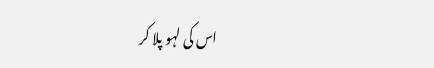اس کی لہو پلا کر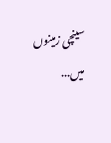سینچی زمینوں میں...